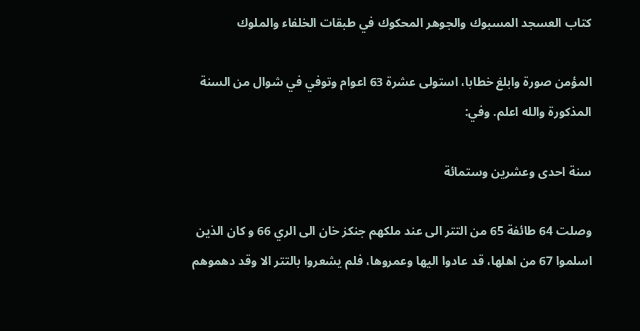كتاب العسجد المسبوك والجوهر المحكوك في طبقات الخلفاء والملوك

المؤمن صورة وابلغ خطابا، استولى عشرة 63 اعوام وتوفي في شوال من السنة المذكورة والله اعلم. وفي:

سنة احدى وعشرين وستمائة

وصلت 64 طائفة 65 من التتر الى عند ملكهم جنكز خان الى الري 66 و كان الذين اسلموا 67 من اهلها، قد عادوا اليها وعمروها، فلم يشعروا بالتتر الا وقد دهموهم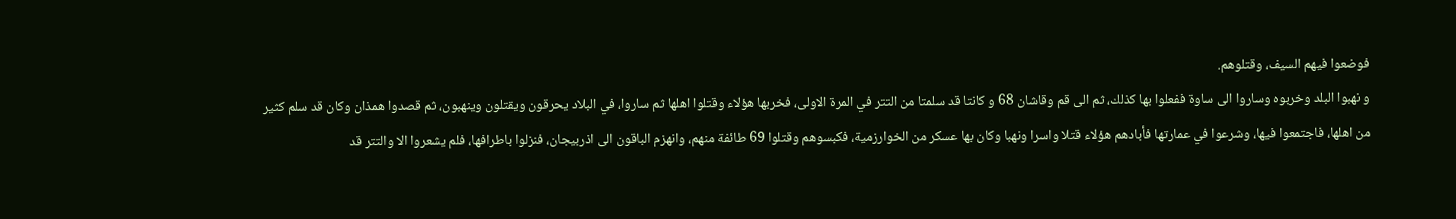فوضعوا فيهم السيف، وقتلوهم.
و نهبوا البلد وخربوه وساروا الى ساوة ففعلوا بها كذلك، ثم الى قم وقاشان 68 و كانتا قد سلمتا من التتر في المرة الاولى، فخربها هؤلاء وقتلوا اهلها ثم ساروا، في البلاد يحرقون ويقتلون وينهبون، ثم قصدوا همذان وكان قد سلم كثير من اهلها، فاجتمعوا فيها، وشرعوا في عمارتها فأبادهم هؤلاء قتلا واسرا ونهبا وكان بها عسكر من الخوارزمية، فكبسوهم وقتلوا 69 طائفة منهم، وانهزم الباقون الى اذربيجان، فنزلوا باطرافها، فلم يشعروا الا والتتر قد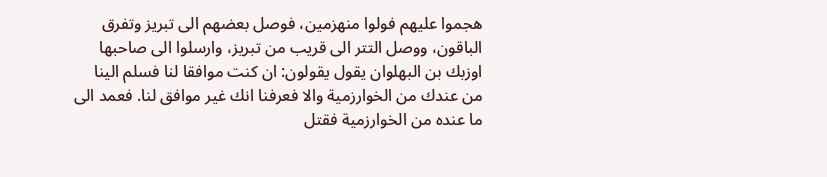هجموا عليهم فولوا منهزمين، فوصل بعضهم الى تبريز وتفرق الباقون، ووصل التتر الى قريب من تبريز، وارسلوا الى صاحبها اوزبك بن البهلوان يقول يقولون: ان كنت موافقا لنا فسلم الينا من عندك من الخوارزمية والا فعرفنا انك غير موافق لنا. فعمد الى ما عنده من الخوارزمية فقتل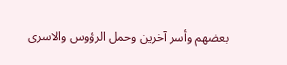بعضهم وأسر آخرين وحمل الرؤوس والاسرى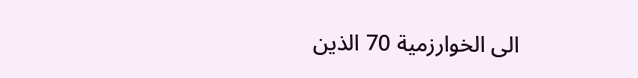الى الخوارزمية 70 الذين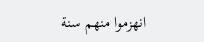انهزموا منهم سنة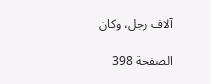آلاف رجل، وكان

الصفحة 398